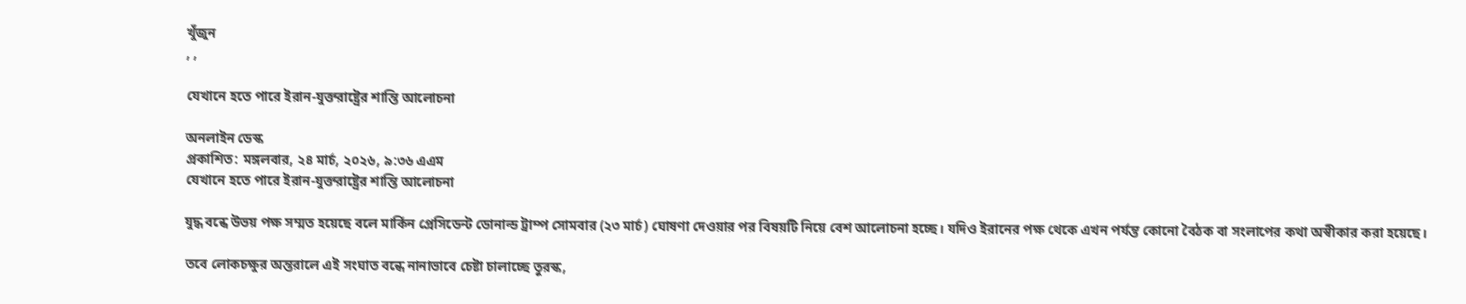খুঁজুন
, ,

যেখানে হতে পারে ইরান-যুক্তরাষ্ট্রের শান্তি আলোচনা

অনলাইন ডেস্ক
প্রকাশিত: মঙ্গলবার, ২৪ মার্চ, ২০২৬, ৯:৩৬ এএম
যেখানে হতে পারে ইরান-যুক্তরাষ্ট্রের শান্তি আলোচনা

যুদ্ধ বন্ধে উভয় পক্ষ সম্মত হয়েছে বলে মার্কিন প্রেসিডেন্ট ডোনাল্ড ট্রাম্প সোমবার (২৩ মার্চ) ঘোষণা দেওয়ার পর বিষয়টি নিয়ে বেশ আলোচনা হচ্ছে। যদিও ইরানের পক্ষ থেকে এখন পর্যন্ত কোনো বৈঠক বা সংলাপের কথা অস্বীকার করা হয়েছে।

তবে লোকচক্ষুর অন্তরালে এই সংঘাত বন্ধে নানাভাবে চেষ্টা চালাচ্ছে তুরস্ক,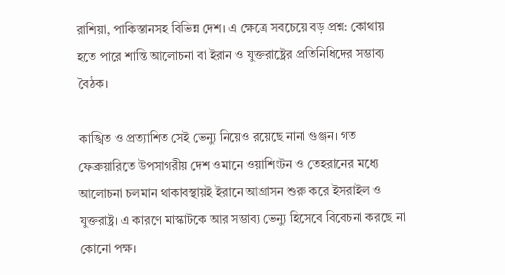রাশিয়া, পাকিস্তানসহ বিভিন্ন দেশ। এ ক্ষেত্রে সবচেয়ে বড় প্রশ্ন: কোথায় হতে পারে শান্তি আলোচনা বা ইরান ও যুক্তরাষ্ট্রের প্রতিনিধিদের সম্ভাব্য বৈঠক।

কাঙ্খিত ও প্রত্যাশিত সেই ভেন্যু নিয়েও রয়েছে নানা গুঞ্জন। গত ফেব্রুয়ারিতে উপসাগরীয় দেশ ওমানে ওয়াশিংটন ও তেহরানের মধ্যে আলোচনা চলমান থাকাবস্থায়ই ইরানে আগ্রাসন শুরু করে ইসরাইল ও যুক্তরাষ্ট্র। এ কারণে মাস্কাটকে আর সম্ভাব্য ভেন্যু হিসেবে বিবেচনা করছে না কোনো পক্ষ।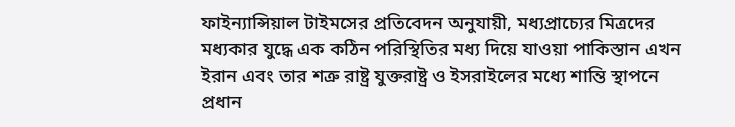ফাইন্যান্সিয়াল টাইমসের প্রতিবেদন অনুযায়ী, মধ্যপ্রাচ্যের মিত্রদের মধ্যকার যুদ্ধে এক কঠিন পরিস্থিতির মধ্য দিয়ে যাওয়া পাকিস্তান এখন ইরান এবং তার শত্রু রাষ্ট্র যুক্তরাষ্ট্র ও ইসরাইলের মধ্যে শান্তি স্থাপনে প্রধান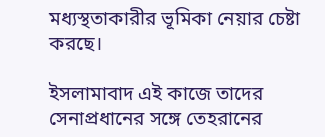মধ্যস্থতাকারীর ভূমিকা নেয়ার চেষ্টা করছে।

ইসলামাবাদ এই কাজে তাদের সেনাপ্রধানের সঙ্গে তেহরানের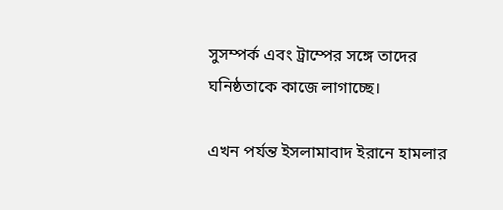সুসম্পর্ক এবং ট্রাম্পের সঙ্গে তাদের ঘনিষ্ঠতাকে কাজে লাগাচ্ছে।

এখন পর্যন্ত ইসলামাবাদ ইরানে হামলার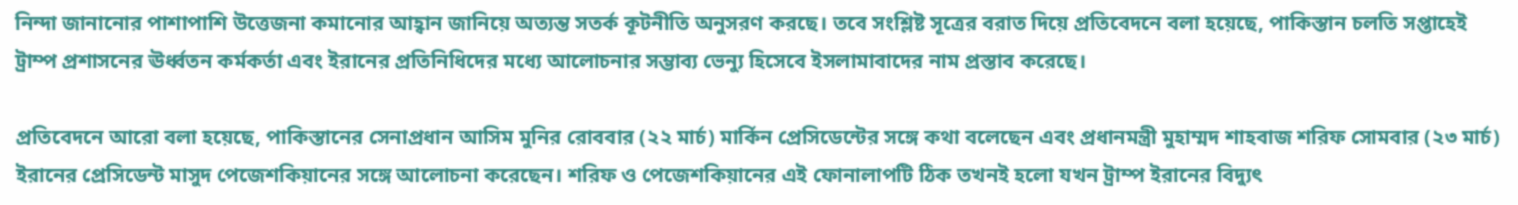নিন্দা জানানোর পাশাপাশি উত্তেজনা কমানোর আহ্বান জানিয়ে অত্যন্ত সতর্ক কূটনীতি অনুসরণ করছে। তবে সংশ্লিষ্ট সূত্রের বরাত দিয়ে প্রতিবেদনে বলা হয়েছে, পাকিস্তান চলতি সপ্তাহেই ট্রাম্প প্রশাসনের ঊর্ধ্বতন কর্মকর্তা এবং ইরানের প্রতিনিধিদের মধ্যে আলোচনার সম্ভাব্য ভেন্যু হিসেবে ইসলামাবাদের নাম প্রস্তাব করেছে।

প্রতিবেদনে আরো বলা হয়েছে, পাকিস্তানের সেনাপ্রধান আসিম মুনির রোববার (২২ মার্চ) মার্কিন প্রেসিডেন্টের সঙ্গে কথা বলেছেন এবং প্রধানমন্ত্রী মুহাম্মদ শাহবাজ শরিফ সোমবার (২৩ মার্চ) ইরানের প্রেসিডেন্ট মাসুদ পেজেশকিয়ানের সঙ্গে আলোচনা করেছেন। শরিফ ও পেজেশকিয়ানের এই ফোনালাপটি ঠিক তখনই হলো যখন ট্রাম্প ইরানের বিদ্যুৎ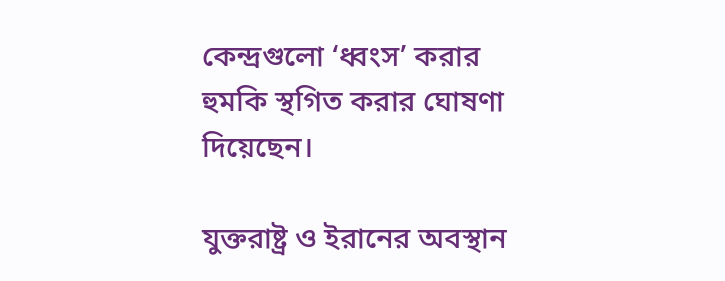কেন্দ্রগুলো ‘ধ্বংস’ করার হুমকি স্থগিত করার ঘোষণা দিয়েছেন।

যুক্তরাষ্ট্র ও ইরানের অবস্থান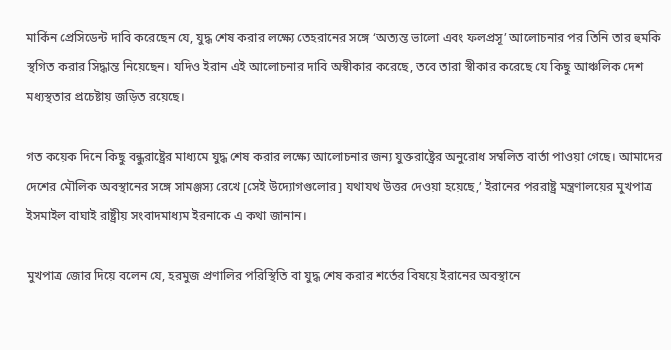মার্কিন প্রেসিডেন্ট দাবি করেছেন যে, যুদ্ধ শেষ করার লক্ষ্যে তেহরানের সঙ্গে ‘অত্যন্ত ভালো এবং ফলপ্রসূ’ আলোচনার পর তিনি তার হুমকি স্থগিত করার সিদ্ধান্ত নিয়েছেন। যদিও ইরান এই আলোচনার দাবি অস্বীকার করেছে, তবে তারা স্বীকার করেছে যে কিছু আঞ্চলিক দেশ মধ্যস্থতার প্রচেষ্টায় জড়িত রয়েছে।

গত কয়েক দিনে কিছু বন্ধুরাষ্ট্রের মাধ্যমে যুদ্ধ শেষ করার লক্ষ্যে আলোচনার জন্য যুক্তরাষ্ট্রের অনুরোধ সম্বলিত বার্তা পাওয়া গেছে। আমাদের দেশের মৌলিক অবস্থানের সঙ্গে সামঞ্জস্য রেখে [সেই উদ্যোগগুলোর] যথাযথ উত্তর দেওয়া হয়েছে,’ ইরানের পররাষ্ট্র মন্ত্রণালয়ের মুখপাত্র ইসমাইল বাঘাই রাষ্ট্রীয় সংবাদমাধ্যম ইরনাকে এ কথা জানান।

মুখপাত্র জোর দিয়ে বলেন যে, হরমুজ প্রণালির পরিস্থিতি বা যুদ্ধ শেষ করার শর্তের বিষয়ে ইরানের অবস্থানে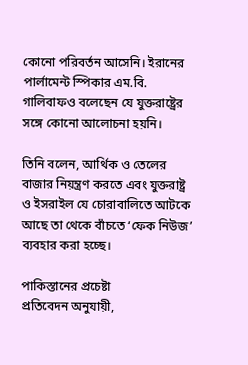কোনো পরিবর্তন আসেনি। ইরানের পার্লামেন্ট স্পিকার এম.বি. গালিবাফও বলেছেন যে যুক্তরাষ্ট্রের সঙ্গে কোনো আলোচনা হয়নি।

তিনি বলেন, আর্থিক ও তেলের বাজার নিয়ন্ত্রণ করতে এবং যুক্তরাষ্ট্র ও ইসরাইল যে চোরাবালিতে আটকে আছে তা থেকে বাঁচতে ‘ফেক নিউজ’ ব্যবহার করা হচ্ছে।

পাকিস্তানের প্রচেষ্টা
প্রতিবেদন অনুযায়ী,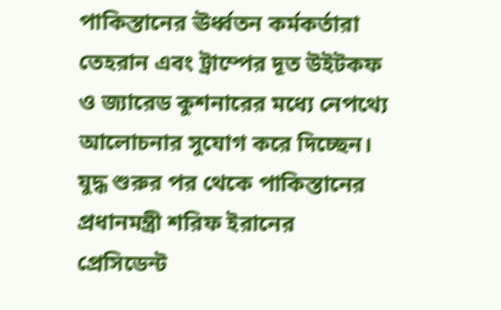পাকিস্তানের ঊর্ধ্বতন কর্মকর্তারা তেহরান এবং ট্রাম্পের দূত উইটকফ ও জ্যারেড কুশনারের মধ্যে নেপথ্যে আলোচনার সুযোগ করে দিচ্ছেন। যুদ্ধ শুরুর পর থেকে পাকিস্তানের প্রধানমন্ত্রী শরিফ ইরানের প্রেসিডেন্ট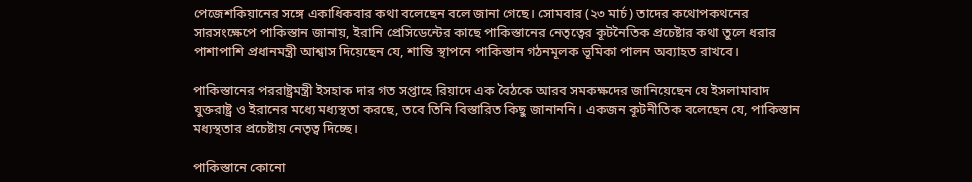পেজেশকিয়ানের সঙ্গে একাধিকবার কথা বলেছেন বলে জানা গেছে। সোমবার (২৩ মার্চ) তাদের কথোপকথনের সারসংক্ষেপে পাকিস্তান জানায়, ইরানি প্রেসিডেন্টের কাছে পাকিস্তানের নেতৃত্বের কূটনৈতিক প্রচেষ্টার কথা তুলে ধরার পাশাপাশি প্রধানমন্ত্রী আশ্বাস দিয়েছেন যে, শান্তি স্থাপনে পাকিস্তান গঠনমূলক ভূমিকা পালন অব্যাহত রাখবে।

পাকিস্তানের পররাষ্ট্রমন্ত্রী ইসহাক দার গত সপ্তাহে রিয়াদে এক বৈঠকে আরব সমকক্ষদের জানিয়েছেন যে ইসলামাবাদ যুক্তরাষ্ট্র ও ইরানের মধ্যে মধ্যস্থতা করছে, তবে তিনি বিস্তারিত কিছু জানাননি। একজন কূটনীতিক বলেছেন যে, পাকিস্তান মধ্যস্থতার প্রচেষ্টায় নেতৃত্ব দিচ্ছে।

পাকিস্তানে কোনো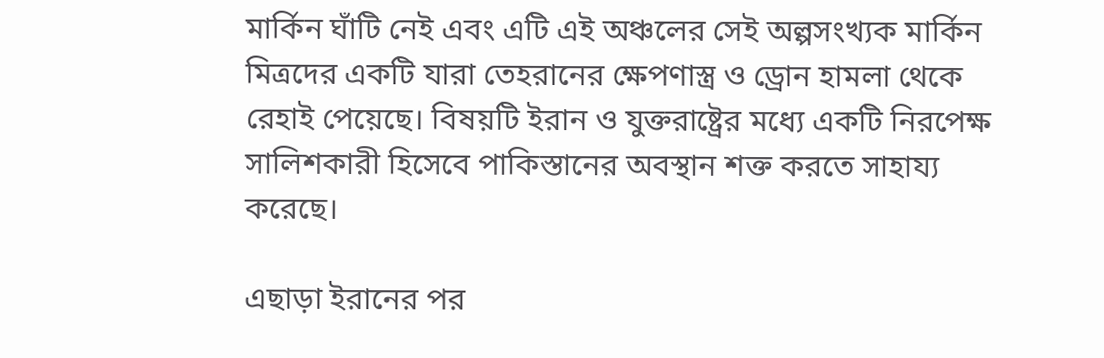মার্কিন ঘাঁটি নেই এবং এটি এই অঞ্চলের সেই অল্পসংখ্যক মার্কিন মিত্রদের একটি যারা তেহরানের ক্ষেপণাস্ত্র ও ড্রোন হামলা থেকে রেহাই পেয়েছে। বিষয়টি ইরান ও যুক্তরাষ্ট্রের মধ্যে একটি নিরপেক্ষ সালিশকারী হিসেবে পাকিস্তানের অবস্থান শক্ত করতে সাহায্য করেছে।

এছাড়া ইরানের পর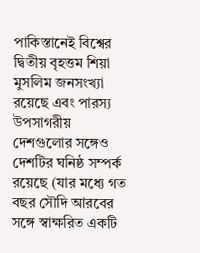পাকিস্তানেই বিশ্বের দ্বিতীয় বৃহত্তম শিয়া মুসলিম জনসংখ্যা রয়েছে এবং পারস্য উপসাগরীয় দেশগুলোর সঙ্গেও দেশটির ঘনিষ্ঠ সম্পর্ক রয়েছে (যার মধ্যে গত বছর সৌদি আরবের সঙ্গে স্বাক্ষরিত একটি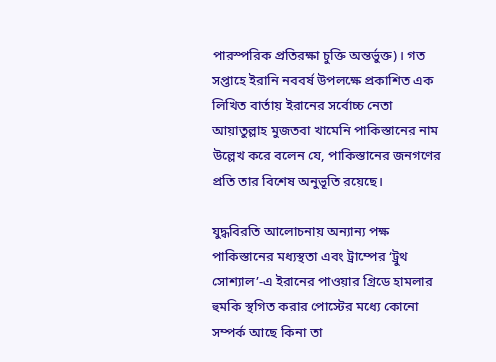পারস্পরিক প্রতিরক্ষা চুক্তি অন্তর্ভুক্ত)। গত সপ্তাহে ইরানি নববর্ষ উপলক্ষে প্রকাশিত এক লিখিত বার্তায় ইরানের সর্বোচ্চ নেতা আয়াতুল্লাহ মুজতবা খামেনি পাকিস্তানের নাম উল্লেখ করে বলেন যে, পাকিস্তানের জনগণের প্রতি তার বিশেষ অনুভূতি রয়েছে।

যুদ্ধবিরতি আলোচনায় অন্যান্য পক্ষ
পাকিস্তানের মধ্যস্থতা এবং ট্রাম্পের ‘ট্রুথ সোশ্যাল’-এ ইরানের পাওয়ার গ্রিডে হামলার হুমকি স্থগিত করার পোস্টের মধ্যে কোনো সম্পর্ক আছে কিনা তা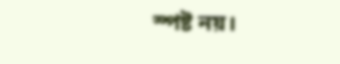স্পষ্ট নয়।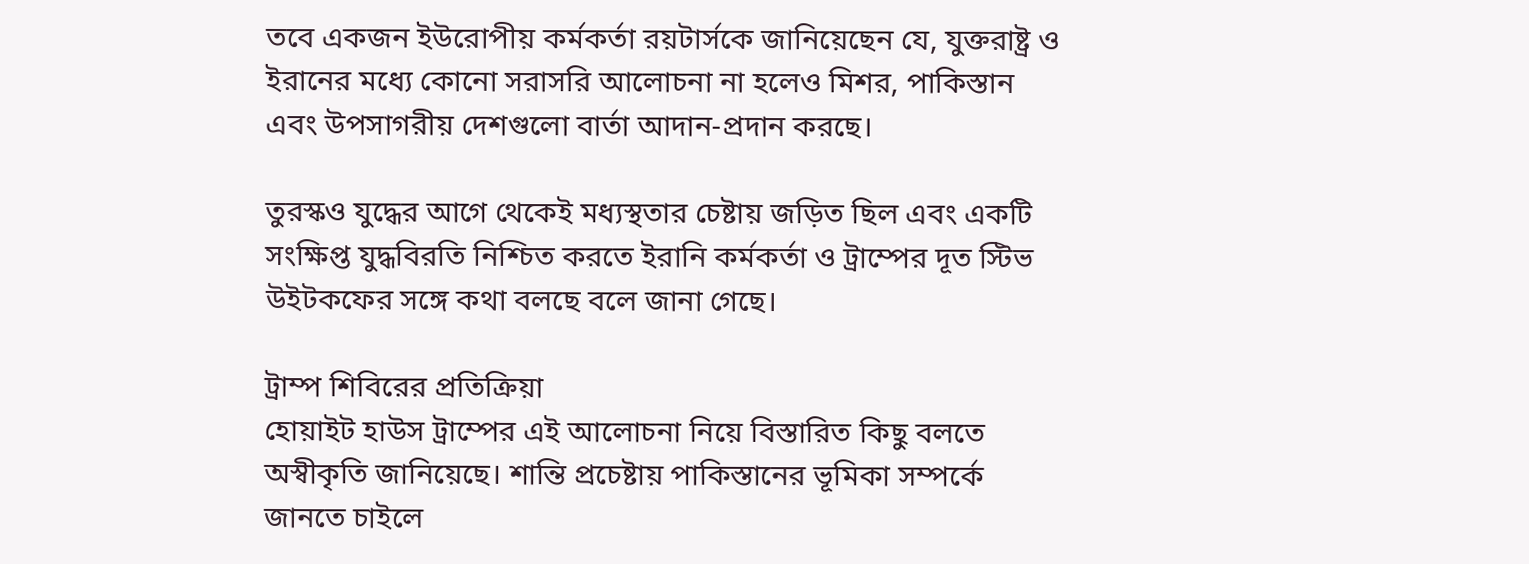তবে একজন ইউরোপীয় কর্মকর্তা রয়টার্সকে জানিয়েছেন যে, যুক্তরাষ্ট্র ও ইরানের মধ্যে কোনো সরাসরি আলোচনা না হলেও মিশর, পাকিস্তান এবং উপসাগরীয় দেশগুলো বার্তা আদান-প্রদান করছে।

তুরস্কও যুদ্ধের আগে থেকেই মধ্যস্থতার চেষ্টায় জড়িত ছিল এবং একটি সংক্ষিপ্ত যুদ্ধবিরতি নিশ্চিত করতে ইরানি কর্মকর্তা ও ট্রাম্পের দূত স্টিভ উইটকফের সঙ্গে কথা বলছে বলে জানা গেছে।

ট্রাম্প শিবিরের প্রতিক্রিয়া
হোয়াইট হাউস ট্রাম্পের এই আলোচনা নিয়ে বিস্তারিত কিছু বলতে অস্বীকৃতি জানিয়েছে। শান্তি প্রচেষ্টায় পাকিস্তানের ভূমিকা সম্পর্কে জানতে চাইলে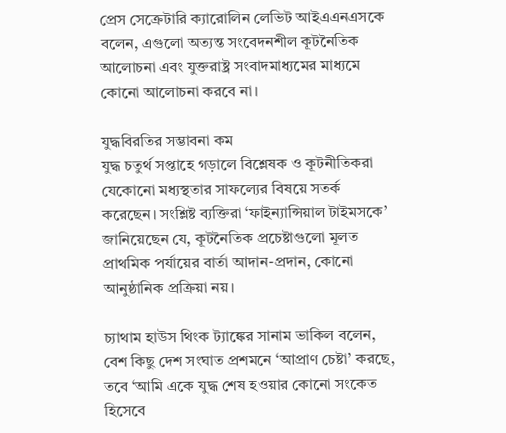প্রেস সেক্রেটারি ক্যারোলিন লেভিট আইএএনএসকে বলেন, এগুলো অত্যন্ত সংবেদনশীল কূটনৈতিক আলোচনা এবং যুক্তরাষ্ট্র সংবাদমাধ্যমের মাধ্যমে কোনো আলোচনা করবে না।

যুদ্ধবিরতির সম্ভাবনা কম
যুদ্ধ চতুর্থ সপ্তাহে গড়ালে বিশ্লেষক ও কূটনীতিকরা যেকোনো মধ্যস্থতার সাফল্যের বিষয়ে সতর্ক করেছেন। সংশ্লিষ্ট ব্যক্তিরা ‘ফাইন্যান্সিয়াল টাইমসকে’ জানিয়েছেন যে, কূটনৈতিক প্রচেষ্টাগুলো মূলত প্রাথমিক পর্যায়ের বার্তা আদান-প্রদান, কোনো আনুষ্ঠানিক প্রক্রিয়া নয়।

চ্যাথাম হাউস থিংক ট্যাঙ্কের সানাম ভাকিল বলেন, বেশ কিছু দেশ সংঘাত প্রশমনে ‘আপ্রাণ চেষ্টা’ করছে, তবে ‘আমি একে যুদ্ধ শেষ হওয়ার কোনো সংকেত হিসেবে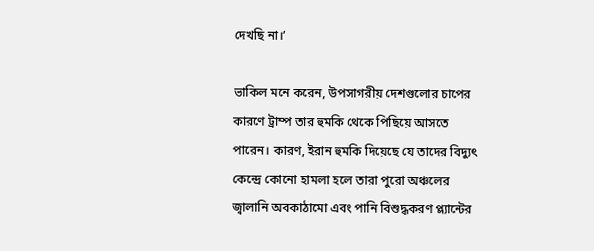দেখছি না।’

ভাকিল মনে করেন, উপসাগরীয় দেশগুলোর চাপের কারণে ট্রাম্প তার হুমকি থেকে পিছিয়ে আসতে পারেন। কারণ, ইরান হুমকি দিয়েছে যে তাদের বিদ্যুৎ কেন্দ্রে কোনো হামলা হলে তারা পুরো অঞ্চলের জ্বালানি অবকাঠামো এবং পানি বিশুদ্ধকরণ প্ল্যান্টের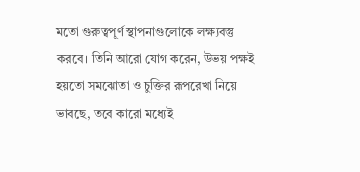মতো গুরুত্বপূর্ণ স্থাপনাগুলোকে লক্ষ্যবস্তু করবে। তিনি আরো যোগ করেন, উভয় পক্ষই হয়তো সমঝোতা ও চুক্তির রূপরেখা নিয়ে ভাবছে, তবে কারো মধ্যেই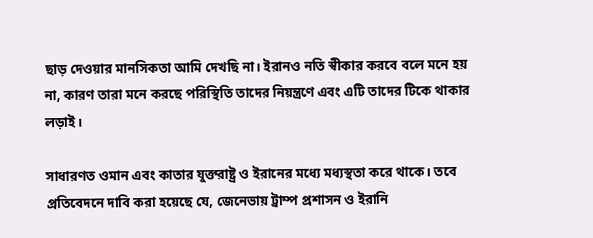ছাড় দেওয়ার মানসিকতা আমি দেখছি না। ইরানও নতি স্বীকার করবে বলে মনে হয় না, কারণ তারা মনে করছে পরিস্থিতি তাদের নিয়ন্ত্রণে এবং এটি তাদের টিকে থাকার লড়াই।

সাধারণত ওমান এবং কাতার যুক্তরাষ্ট্র ও ইরানের মধ্যে মধ্যস্থতা করে থাকে। তবে প্রতিবেদনে দাবি করা হয়েছে যে, জেনেভায় ট্রাম্প প্রশাসন ও ইরানি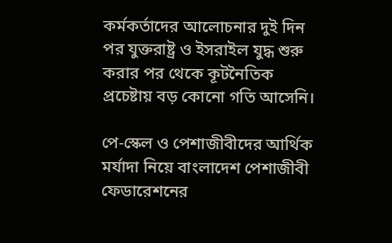কর্মকর্তাদের আলোচনার দুই দিন পর যুক্তরাষ্ট্র ও ইসরাইল যুদ্ধ শুরু করার পর থেকে কূটনৈতিক প্রচেষ্টায় বড় কোনো গতি আসেনি।

পে-স্কেল ও পেশাজীবীদের আর্থিক মর্যাদা নিয়ে বাংলাদেশ পেশাজীবী ফেডারেশনের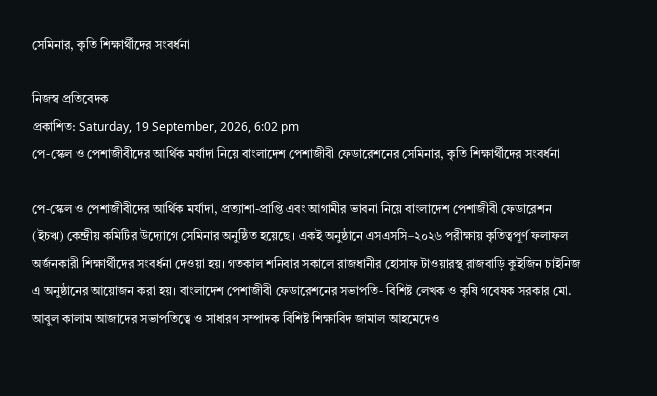সেমিনার, কৃতি শিক্ষার্থীদের সংবর্ধনা

নিজস্ব প্রতিবেদক
প্রকাশিত: Saturday, 19 September, 2026, 6:02 pm
পে-স্কেল ও পেশাজীবীদের আর্থিক মর্যাদা নিয়ে বাংলাদেশ পেশাজীবী ফেডারেশনের সেমিনার, কৃতি শিক্ষার্থীদের সংবর্ধনা

পে-স্কেল ও পেশাজীবীদের আর্থিক মর্যাদা, প্রত্যাশা-প্রাপ্তি এবং আগামীর ভাবনা নিয়ে বাংলাদেশ পেশাজীবী ফেডারেশন (ইচঋ) কেন্দ্রীয় কমিটির উদ্যোগে সেমিনার অনুষ্ঠিত হয়েছে। একই অনুষ্ঠানে এসএসসি–২০২৬ পরীক্ষায় কৃতিত্বপূর্ণ ফলাফল অর্জনকারী শিক্ষার্থীদের সংবর্ধনা দেওয়া হয়। গতকাল শনিবার সকালে রাজধানীর হোসাফ টাওয়ারস্থ রাজবাড়ি কুইজিন চাইনিজ এ অনুষ্ঠানের আয়োজন করা হয়। বাংলাদেশ পেশাজীবী ফেডারেশনের সভাপতি- বিশিষ্ট লেখক ও কৃষি গবেষক সরকার মো. আবুল কালাম আজাদের সভাপতিত্বে ও সাধারণ সম্পাদক বিশিষ্ট শিক্ষাবিদ জামাল আহমেদেও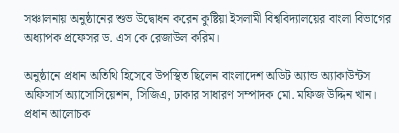সঞ্চালনায় অনুষ্ঠানের শুভ উদ্বোধন করেন কুষ্টিয়া ইসলামী বিশ্ববিদ্যালয়ের বাংলা বিভাগের অধ্যাপক প্রফেসর ড. এস কে রেজাউল করিম।

অনুষ্ঠানে প্রধান অতিথি হিসেবে উপস্থিত ছিলেন বাংলাদেশ অডিট অ্যান্ড অ্যাকাউন্টস অফিসার্স অ্যাসোসিয়েশন, সিজিএ, ঢাকার সাধারণ সম্পাদক মো. মফিজ উদ্দিন খান। প্রধান আলোচক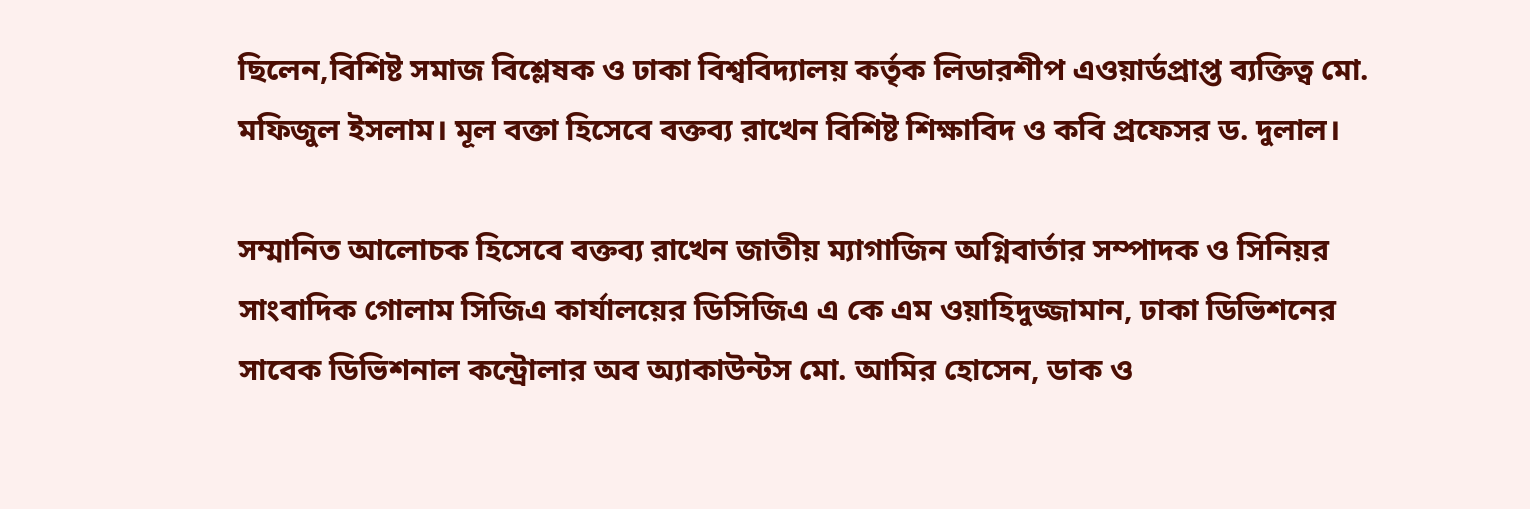ছিলেন,বিশিষ্ট সমাজ বিশ্লেষক ও ঢাকা বিশ্ববিদ্যালয় কর্তৃক লিডারশীপ এওয়ার্ডপ্রাপ্ত ব্যক্তিত্ব মো. মফিজুল ইসলাম। মূল বক্তা হিসেবে বক্তব্য রাখেন বিশিষ্ট শিক্ষাবিদ ও কবি প্রফেসর ড. দুলাল।

সম্মানিত আলোচক হিসেবে বক্তব্য রাখেন জাতীয় ম্যাগাজিন অগ্নিবার্তার সম্পাদক ও সিনিয়র সাংবাদিক গোলাম সিজিএ কার্যালয়ের ডিসিজিএ এ কে এম ওয়াহিদুজ্জামান, ঢাকা ডিভিশনের সাবেক ডিভিশনাল কন্ট্রোলার অব অ্যাকাউন্টস মো. আমির হোসেন, ডাক ও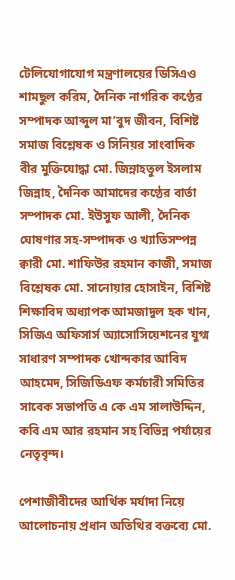টেলিযোগাযোগ মন্ত্রণালয়ের ডিসিএও শামছুল করিম, দৈনিক নাগরিক কণ্ঠের সম্পাদক আব্দুল মা’বুদ জীবন, বিশিষ্ট সমাজ বিশ্লেষক ও সিনিয়র সাংবাদিক বীর মুক্তিযোদ্ধা মো. জিন্নাহতুল ইসলাম জিন্নাহ, দৈনিক আমাদের কণ্ঠের বার্তা সম্পাদক মো. ইউসুফ আলী, দৈনিক ঘোষণার সহ-সম্পাদক ও খ্যাতিসম্পন্ন ক্বারী মো. শাফিউর রহমান কাজী, সমাজ বিশ্লেষক মো. সানোয়ার হোসাইন, বিশিষ্ট শিক্ষাবিদ অধ্যাপক আমজাদুল হক খান, সিজিএ অফিসার্স অ্যাসোসিয়েশনের যুগ্ম সাধারণ সম্পাদক খোন্দকার আবিদ আহমেদ, সিজিডিএফ কর্মচারী সমিতির সাবেক সভাপতি এ কে এম সালাউদ্দিন, কবি এম আর রহমান সহ বিভিন্ন পর্যায়ের নেতৃবৃন্দ।

পেশাজীবীদের আর্থিক মর্যাদা নিয়ে আলোচনায় প্রধান অতিথির বক্তব্যে মো.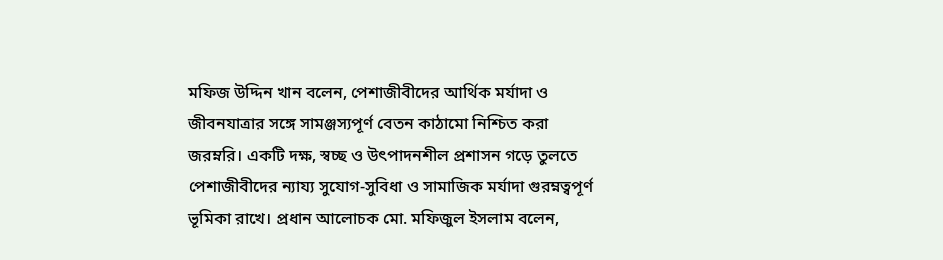মফিজ উদ্দিন খান বলেন, পেশাজীবীদের আর্থিক মর্যাদা ও জীবনযাত্রার সঙ্গে সামঞ্জস্যপূর্ণ বেতন কাঠামো নিশ্চিত করা জরম্নরি। একটি দক্ষ, স্বচ্ছ ও উৎপাদনশীল প্রশাসন গড়ে তুলতে পেশাজীবীদের ন্যায্য সুযোগ-সুবিধা ও সামাজিক মর্যাদা গুরম্নত্বপূর্ণ ভূমিকা রাখে। প্রধান আলোচক মো. মফিজুল ইসলাম বলেন,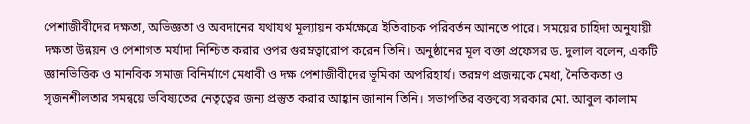পেশাজীবীদের দক্ষতা, অভিজ্ঞতা ও অবদানের যথাযথ মূল্যায়ন কর্মক্ষেত্রে ইতিবাচক পরিবর্তন আনতে পারে। সময়ের চাহিদা অনুযায়ী দক্ষতা উন্নয়ন ও পেশাগত মর্যাদা নিশ্চিত করার ওপর গুরম্নত্বারোপ করেন তিনি। অনুষ্ঠানের মূল বক্তা প্রফেসর ড. দুলাল বলেন, একটি জ্ঞানভিত্তিক ও মানবিক সমাজ বিনির্মাণে মেধাবী ও দক্ষ পেশাজীবীদের ভূমিকা অপরিহার্য। তরম্নণ প্রজন্মকে মেধা, নৈতিকতা ও সৃজনশীলতার সমন্বয়ে ভবিষ্যতের নেতৃত্বের জন্য প্রস্তুত করার আহ্বান জানান তিনি। সভাপতির বক্তব্যে সরকার মো. আবুল কালাম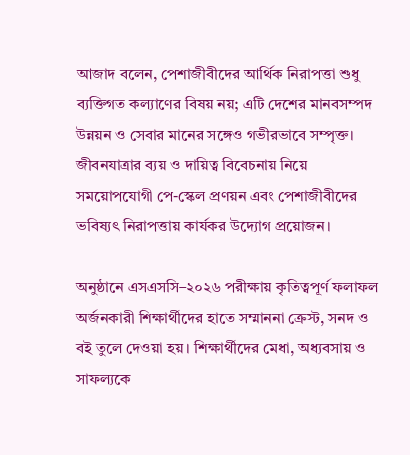আজাদ বলেন, পেশাজীবীদের আর্থিক নিরাপত্তা শুধু ব্যক্তিগত কল্যাণের বিষয় নয়; এটি দেশের মানবসম্পদ উন্নয়ন ও সেবার মানের সঙ্গেও গভীরভাবে সম্পৃক্ত। জীবনযাত্রার ব্যয় ও দায়িত্ব বিবেচনায় নিয়ে সময়োপযোগী পে-স্কেল প্রণয়ন এবং পেশাজীবীদের ভবিষ্যৎ নিরাপত্তায় কার্যকর উদ্যোগ প্রয়োজন।

অনুষ্ঠানে এসএসসি–২০২৬ পরীক্ষায় কৃতিত্বপূর্ণ ফলাফল অর্জনকারী শিক্ষার্থীদের হাতে সম্মাননা ক্রেস্ট, সনদ ও বই তুলে দেওয়া হয়। শিক্ষার্থীদের মেধা, অধ্যবসায় ও সাফল্যকে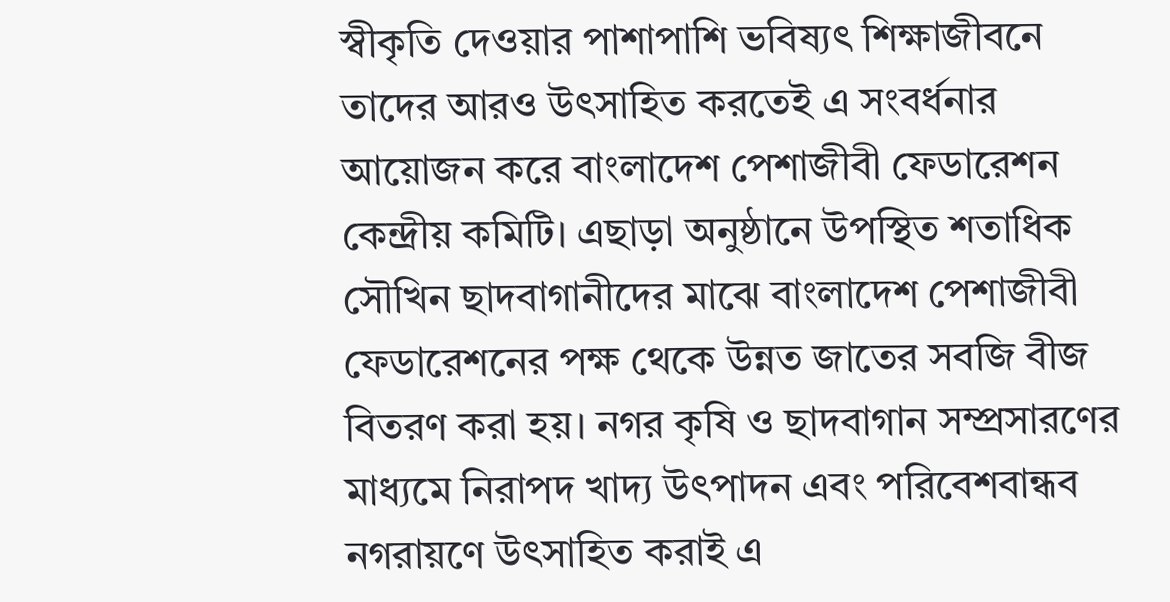স্বীকৃতি দেওয়ার পাশাপাশি ভবিষ্যৎ শিক্ষাজীবনে তাদের আরও উৎসাহিত করতেই এ সংবর্ধনার আয়োজন করে বাংলাদেশ পেশাজীবী ফেডারেশন কেন্দ্রীয় কমিটি। এছাড়া অনুষ্ঠানে উপস্থিত শতাধিক সৌখিন ছাদবাগানীদের মাঝে বাংলাদেশ পেশাজীবী ফেডারেশনের পক্ষ থেকে উন্নত জাতের সবজি বীজ বিতরণ করা হয়। নগর কৃষি ও ছাদবাগান সম্প্রসারণের মাধ্যমে নিরাপদ খাদ্য উৎপাদন এবং পরিবেশবান্ধব নগরায়ণে উৎসাহিত করাই এ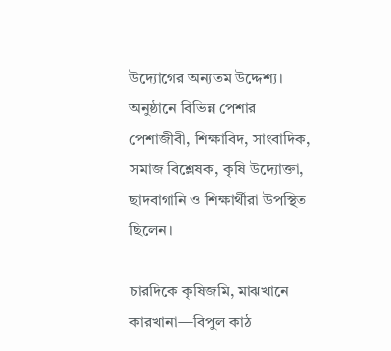উদ্যোগের অন্যতম উদ্দেশ্য। অনুষ্ঠানে বিভিন্ন পেশার পেশাজীবী, শিক্ষাবিদ, সাংবাদিক, সমাজ বিশ্লেষক, কৃষি উদ্যোক্তা, ছাদবাগানি ও শিক্ষার্থীরা উপস্থিত ছিলেন।

চারদিকে কৃষিজমি, মাঝখানে কারখানা—বিপুল কাঠ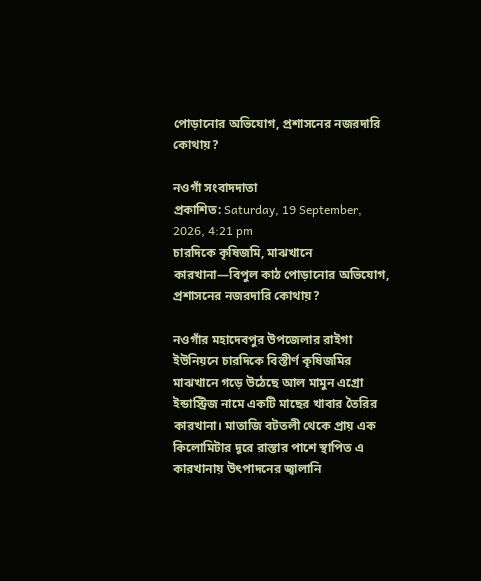পোড়ানোর অভিযোগ, প্রশাসনের নজরদারি কোথায়?

নওগাঁ সংবাদদাতা
প্রকাশিত: Saturday, 19 September, 2026, 4:21 pm
চারদিকে কৃষিজমি, মাঝখানে কারখানা—বিপুল কাঠ পোড়ানোর অভিযোগ, প্রশাসনের নজরদারি কোথায়?

নওগাঁর মহাদেবপুর উপজেলার রাইগা ইউনিয়নে চারদিকে বিস্তীর্ণ কৃষিজমির মাঝখানে গড়ে উঠেছে আল মামুন এগ্রো ইন্ডাস্ট্রিজ নামে একটি মাছের খাবার তৈরির কারখানা। মাতাজি বটতলী থেকে প্রায় এক কিলোমিটার দূরে রাস্তার পাশে স্থাপিত এ কারখানায় উৎপাদনের জ্বালানি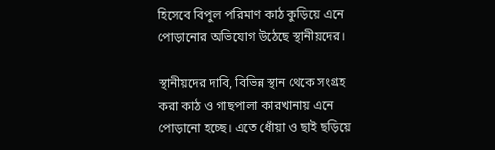হিসেবে বিপুল পরিমাণ কাঠ কুড়িয়ে এনে পোড়ানোর অভিযোগ উঠেছে স্থানীয়দের।

স্থানীয়দের দাবি, বিভিন্ন স্থান থেকে সংগ্রহ করা কাঠ ও গাছপালা কারখানায় এনে পোড়ানো হচ্ছে। এতে ধোঁয়া ও ছাই ছড়িয়ে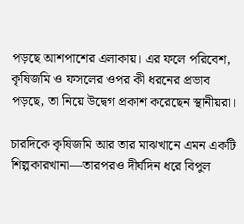পড়ছে আশপাশের এলাকায়। এর ফলে পরিবেশ, কৃষিজমি ও ফসলের ওপর কী ধরনের প্রভাব পড়ছে, তা নিয়ে উদ্বেগ প্রকাশ করেছেন স্থানীয়রা।

চারদিকে কৃষিজমি আর তার মাঝখানে এমন একটি শিল্পকারখানা—তারপরও দীর্ঘদিন ধরে বিপুল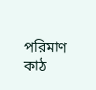পরিমাণ কাঠ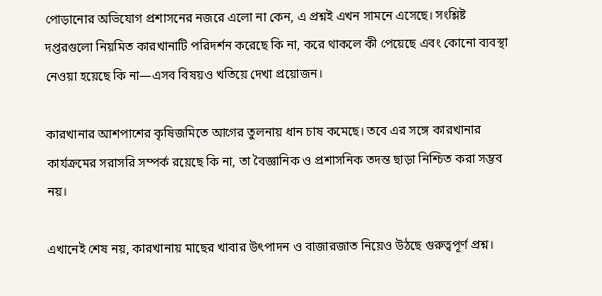পোড়ানোর অভিযোগ প্রশাসনের নজরে এলো না কেন, এ প্রশ্নই এখন সামনে এসেছে। সংশ্লিষ্ট দপ্তরগুলো নিয়মিত কারখানাটি পরিদর্শন করেছে কি না, করে থাকলে কী পেয়েছে এবং কোনো ব্যবস্থা নেওয়া হয়েছে কি না—এসব বিষয়ও খতিয়ে দেখা প্রয়োজন।

কারখানার আশপাশের কৃষিজমিতে আগের তুলনায় ধান চাষ কমেছে। তবে এর সঙ্গে কারখানার কার্যক্রমের সরাসরি সম্পর্ক রয়েছে কি না, তা বৈজ্ঞানিক ও প্রশাসনিক তদন্ত ছাড়া নিশ্চিত করা সম্ভব নয়।

এখানেই শেষ নয়, কারখানায় মাছের খাবার উৎপাদন ও বাজারজাত নিয়েও উঠছে গুরুত্বপূর্ণ প্রশ্ন।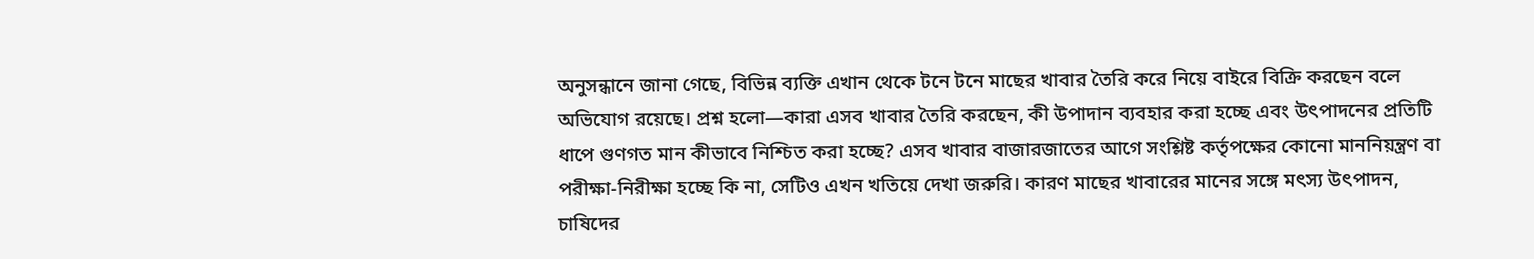অনুসন্ধানে জানা গেছে, বিভিন্ন ব্যক্তি এখান থেকে টনে টনে মাছের খাবার তৈরি করে নিয়ে বাইরে বিক্রি করছেন বলে অভিযোগ রয়েছে। প্রশ্ন হলো—কারা এসব খাবার তৈরি করছেন, কী উপাদান ব্যবহার করা হচ্ছে এবং উৎপাদনের প্রতিটি ধাপে গুণগত মান কীভাবে নিশ্চিত করা হচ্ছে? এসব খাবার বাজারজাতের আগে সংশ্লিষ্ট কর্তৃপক্ষের কোনো মাননিয়ন্ত্রণ বা পরীক্ষা-নিরীক্ষা হচ্ছে কি না, সেটিও এখন খতিয়ে দেখা জরুরি। কারণ মাছের খাবারের মানের সঙ্গে মৎস্য উৎপাদন, চাষিদের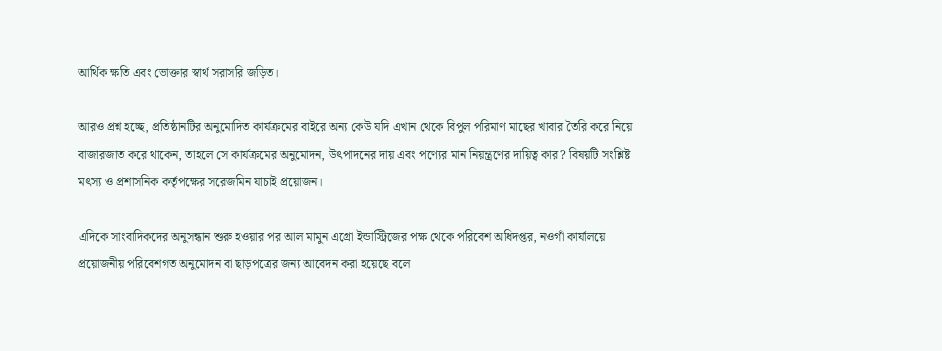আর্থিক ক্ষতি এবং ভোক্তার স্বার্থ সরাসরি জড়িত।

আরও প্রশ্ন হচ্ছে, প্রতিষ্ঠানটির অনুমোদিত কার্যক্রমের বাইরে অন্য কেউ যদি এখান থেকে বিপুল পরিমাণ মাছের খাবার তৈরি করে নিয়ে বাজারজাত করে থাকেন, তাহলে সে কার্যক্রমের অনুমোদন, উৎপাদনের দায় এবং পণ্যের মান নিয়ন্ত্রণের দায়িত্ব কার? বিষয়টি সংশ্লিষ্ট মৎস্য ও প্রশাসনিক কর্তৃপক্ষের সরেজমিন যাচাই প্রয়োজন।

এদিকে সাংবাদিকদের অনুসন্ধান শুরু হওয়ার পর আল মামুন এগ্রো ইন্ডাস্ট্রিজের পক্ষ থেকে পরিবেশ অধিদপ্তর, নওগাঁ কার্যালয়ে প্রয়োজনীয় পরিবেশগত অনুমোদন বা ছাড়পত্রের জন্য আবেদন করা হয়েছে বলে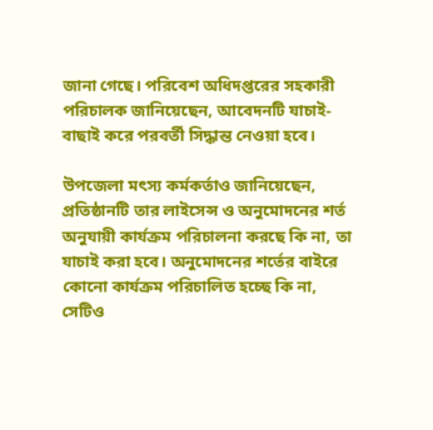জানা গেছে। পরিবেশ অধিদপ্তরের সহকারী পরিচালক জানিয়েছেন, আবেদনটি যাচাই-বাছাই করে পরবর্তী সিদ্ধান্ত নেওয়া হবে।

উপজেলা মৎস্য কর্মকর্তাও জানিয়েছেন, প্রতিষ্ঠানটি তার লাইসেন্স ও অনুমোদনের শর্ত অনুযায়ী কার্যক্রম পরিচালনা করছে কি না, তা যাচাই করা হবে। অনুমোদনের শর্তের বাইরে কোনো কার্যক্রম পরিচালিত হচ্ছে কি না, সেটিও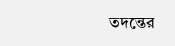তদন্তের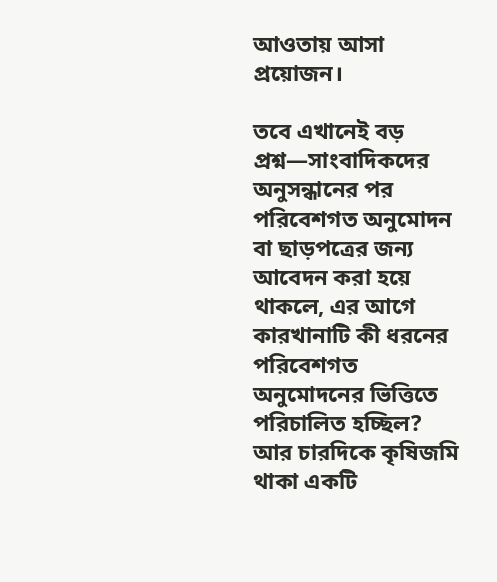আওতায় আসা প্রয়োজন।

তবে এখানেই বড় প্রশ্ন—সাংবাদিকদের অনুসন্ধানের পর পরিবেশগত অনুমোদন বা ছাড়পত্রের জন্য আবেদন করা হয়ে থাকলে, এর আগে কারখানাটি কী ধরনের পরিবেশগত অনুমোদনের ভিত্তিতে পরিচালিত হচ্ছিল? আর চারদিকে কৃষিজমি থাকা একটি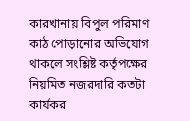কারখানায় বিপুল পরিমাণ কাঠ পোড়ানোর অভিযোগ থাকলে সংশ্লিষ্ট কর্তৃপক্ষের নিয়মিত নজরদারি কতটা কার্যকর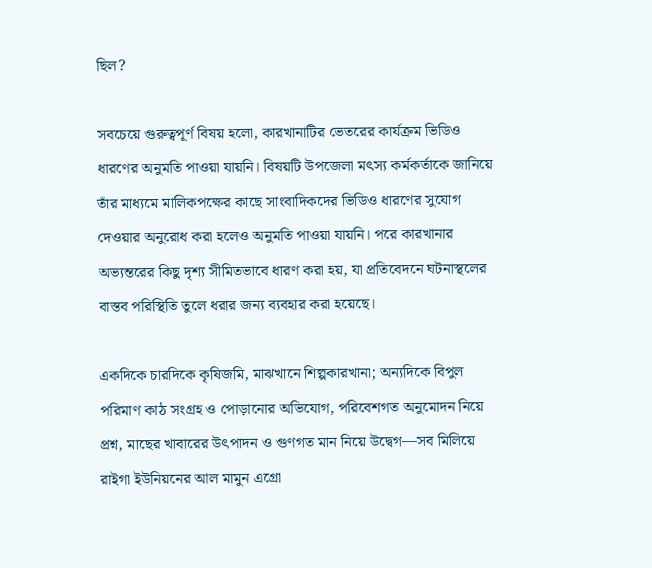ছিল?

সবচেয়ে গুরুত্বপূর্ণ বিষয় হলো, কারখানাটির ভেতরের কার্যক্রম ভিডিও ধারণের অনুমতি পাওয়া যায়নি। বিষয়টি উপজেলা মৎস্য কর্মকর্তাকে জানিয়ে তাঁর মাধ্যমে মালিকপক্ষের কাছে সাংবাদিকদের ভিডিও ধারণের সুযোগ দেওয়ার অনুরোধ করা হলেও অনুমতি পাওয়া যায়নি। পরে কারখানার অভ্যন্তরের কিছু দৃশ্য সীমিতভাবে ধারণ করা হয়, যা প্রতিবেদনে ঘটনাস্থলের বাস্তব পরিস্থিতি তুলে ধরার জন্য ব্যবহার করা হয়েছে।

একদিকে চারদিকে কৃষিজমি, মাঝখানে শিল্পকারখানা; অন্যদিকে বিপুল পরিমাণ কাঠ সংগ্রহ ও পোড়ানোর অভিযোগ, পরিবেশগত অনুমোদন নিয়ে প্রশ্ন, মাছের খাবারের উৎপাদন ও গুণগত মান নিয়ে উদ্বেগ—সব মিলিয়ে রাইগা ইউনিয়নের আল মামুন এগ্রো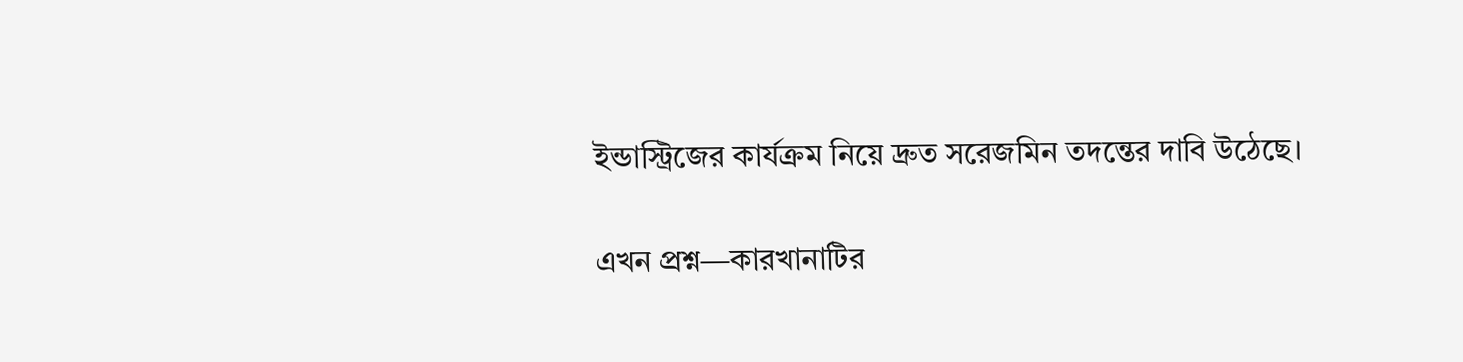ইন্ডাস্ট্রিজের কার্যক্রম নিয়ে দ্রুত সরেজমিন তদন্তের দাবি উঠেছে।

এখন প্রশ্ন—কারখানাটির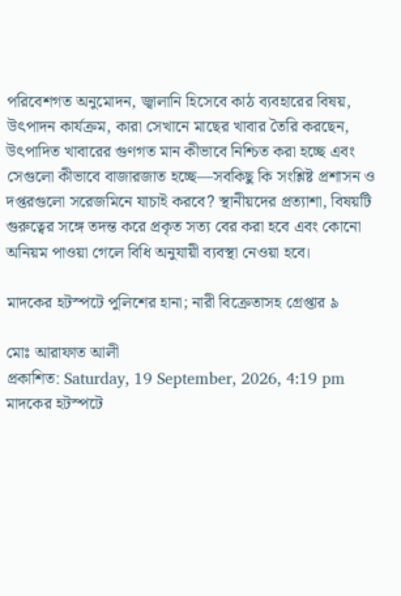পরিবেশগত অনুমোদন, জ্বালানি হিসেবে কাঠ ব্যবহারের বিষয়, উৎপাদন কার্যক্রম, কারা সেখানে মাছের খাবার তৈরি করছেন, উৎপাদিত খাবারের গুণগত মান কীভাবে নিশ্চিত করা হচ্ছে এবং সেগুলো কীভাবে বাজারজাত হচ্ছে—সবকিছু কি সংশ্লিষ্ট প্রশাসন ও দপ্তরগুলো সরেজমিনে যাচাই করবে? স্থানীয়দের প্রত্যাশা, বিষয়টি গুরুত্বের সঙ্গে তদন্ত করে প্রকৃত সত্য বের করা হবে এবং কোনো অনিয়ম পাওয়া গেলে বিধি অনুযায়ী ব্যবস্থা নেওয়া হবে।

মাদকের হটস্পটে পুলিশের হানা; নারী বিক্রেতাসহ গ্রেপ্তার ৯

মোঃ আরাফাত আলী
প্রকাশিত: Saturday, 19 September, 2026, 4:19 pm
মাদকের হটস্পটে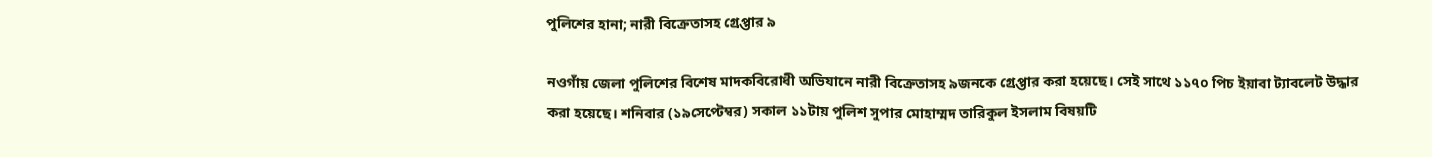পুলিশের হানা; নারী বিক্রেতাসহ গ্রেপ্তার ৯

নওগাঁয় জেলা পুলিশের বিশেষ মাদকবিরোধী অভিযানে নারী বিক্রেতাসহ ৯জনকে গ্রেপ্তার করা হয়েছে। সেই সাথে ১১৭০ পিচ ইয়াবা ট্যাবলেট উদ্ধার করা হয়েছে। শনিবার (১৯সেপ্টেম্বর) সকাল ১১টায় পুলিশ সুপার মোহাম্মদ তারিকুল ইসলাম বিষয়টি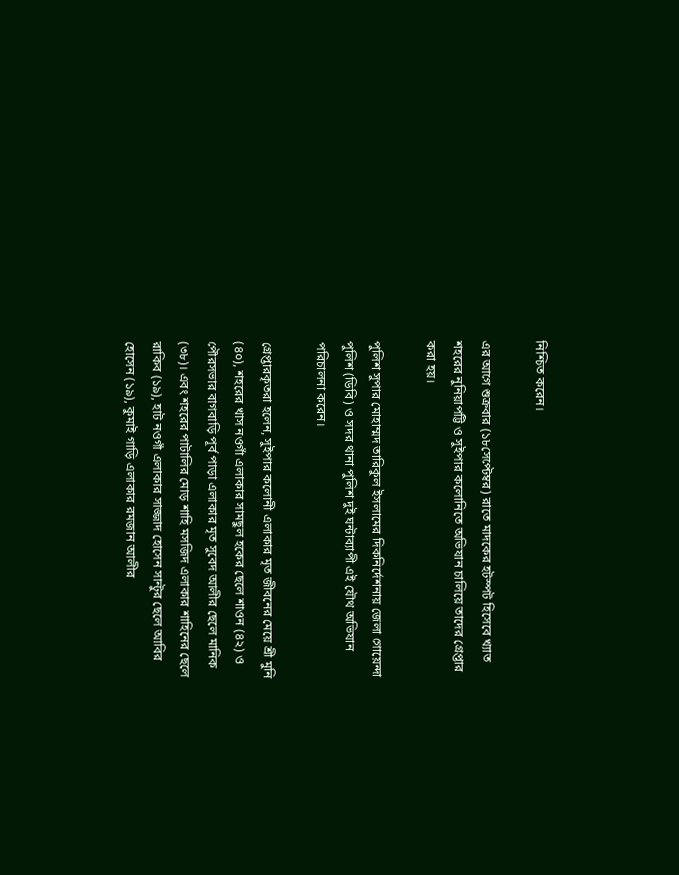নিশ্চিত করেন।

এর আগে শুক্রবার (১৮সেপ্টেম্বর) রাতে মাদকের হটস্পট হিসেবে খ্যাত শহরের নুনিয়াপট্টি ও সুইপার কলোনিতে অভিযান চালিয়ে তাদের গ্রেপ্তার করা হয়।

পুলিশ সুপার মোহাম্মদ তারিকুল ইসলামের দিকনির্দেশনায় জেলা গোয়েন্দা পুলিশ (ডিবি) ও সদর থানা পুলিশ দুই ঘন্টাব্যাপী এই যৌথ অভিযান পরিচালনা করেন।

গ্রেপ্তারকৃতরা হলেন, সুইপার কলোনী এলাকার মৃত জীবনের মেয়ে শ্রী মুনি (৪০), শহরের খাস নওগাঁ এলাকার সামছুল হকের ছেলে শাওন (৪২) ও পৌরসভার বাগবাড়ি পূর্ব পাড়া এলাকার মৃত সুবেদ আলীর ছেলে মানিক (৩৮)। এবং শহরের পাটালির মোড় শাহি মসজিদ এলাকার শাহিনের ছেলে রাকিব (১৯), হাট নওগাঁ এলাকার সাজ্জাদ হোসেন সান্টুর ছেলে আবির হোসেন (১৯), কুমাই গাড়ি এলাকার রমজান আলীর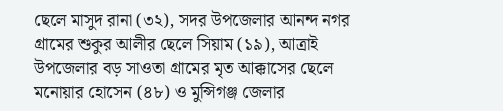ছেলে মাসুদ রানা (৩২), সদর উপজেলার আনন্দ নগর গ্রামের শুকুর আলীর ছেলে সিয়াম (১৯), আত্রাই উপজেলার বড় সাওতা গ্রামের মৃত আক্কাসের ছেলে মনোয়ার হোসেন (৪৮) ও মুন্সিগঞ্জ জেলার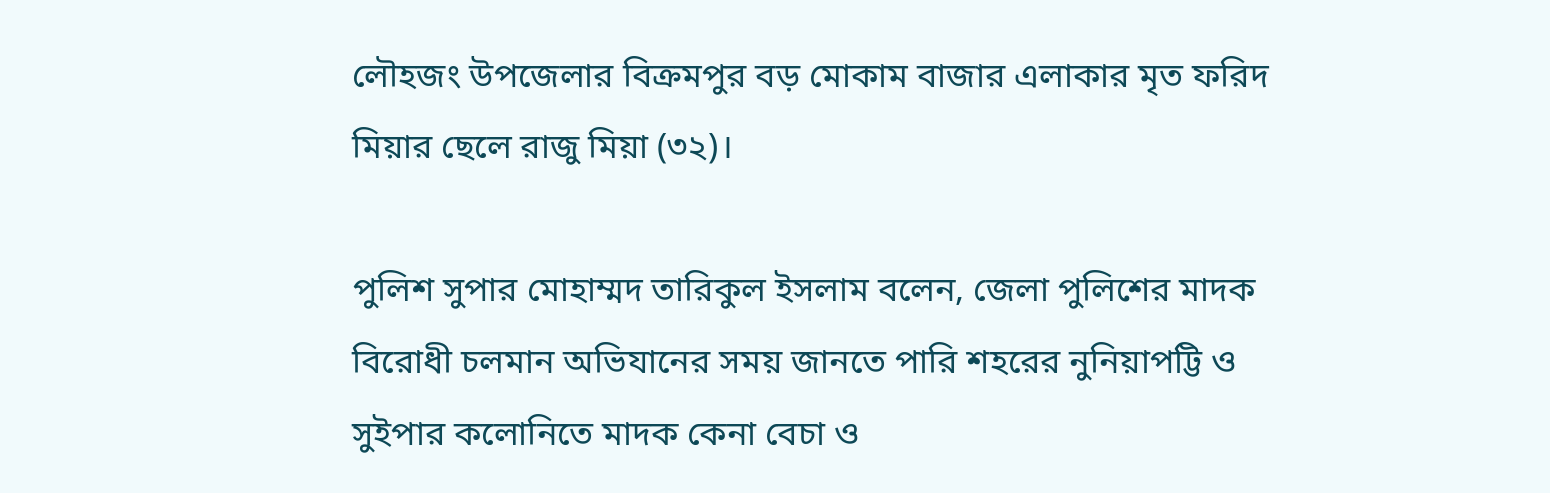লৌহজং উপজেলার বিক্রমপুর বড় মোকাম বাজার এলাকার মৃত ফরিদ মিয়ার ছেলে রাজু মিয়া (৩২)।

পুলিশ সুপার মোহাম্মদ তারিকুল ইসলাম বলেন, জেলা পুলিশের মাদক বিরোধী চলমান অভিযানের সময় জানতে পারি শহরের নুনিয়াপট্টি ও সুইপার কলোনিতে মাদক কেনা বেচা ও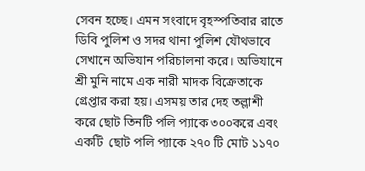সেবন হচ্ছে। এমন সংবাদে বৃহস্পতিবার রাতে ডিবি পুলিশ ও সদর থানা পুলিশ যৌথভাবে সেখানে অভিযান পরিচালনা করে। অভিযানে শ্রী মুনি নামে এক নারী মাদক বিক্রেতাকে গ্রেপ্তার করা হয়। এসময় তার দেহ তল্লাশী করে ছোট তিনটি পলি প্যাকে ৩০০করে এবং একটি  ছোট পলি প্যাকে ২৭০ টি মোট ১১৭০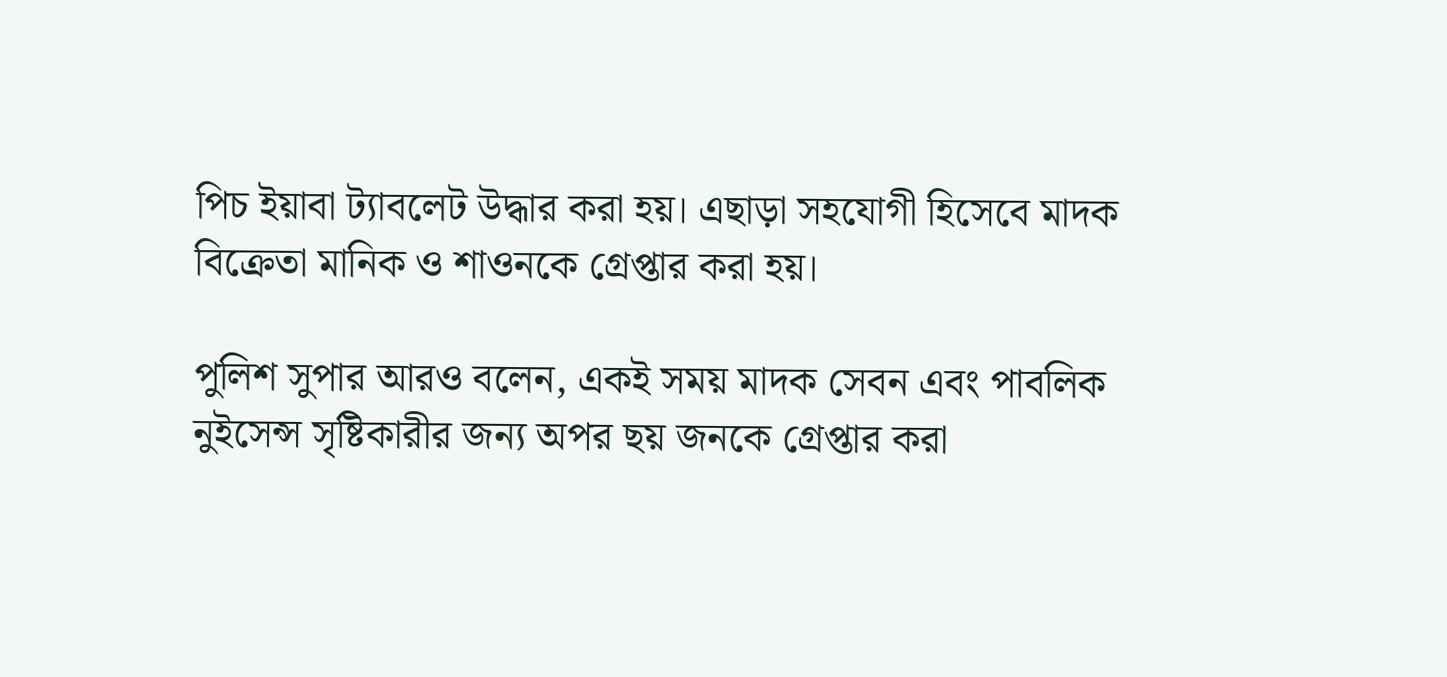পিচ ইয়াবা ট্যাবলেট উদ্ধার করা হয়। এছাড়া সহযোগী হিসেবে মাদক বিক্রেতা মানিক ও শাওনকে গ্রেপ্তার করা হয়।

পুলিশ সুপার আরও বলেন, একই সময় মাদক সেবন এবং পাবলিক নুইসেন্স সৃষ্টিকারীর জন্য অপর ছয় জনকে গ্রেপ্তার করা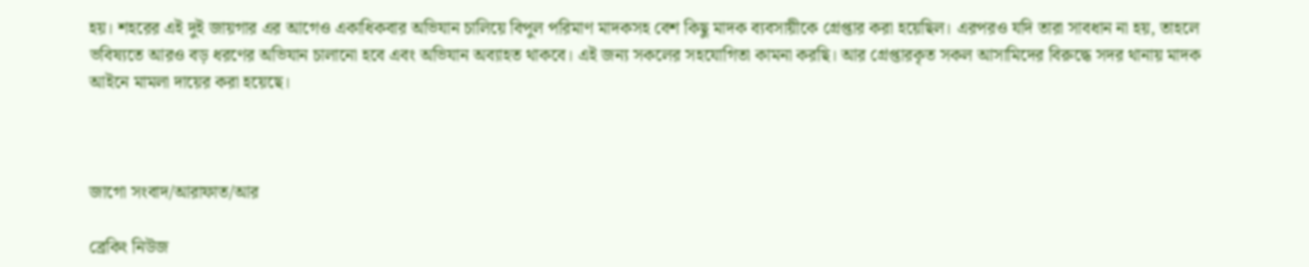হয়। শহরের এই দুই জায়গার এর আগেও একাধিকবার অভিযান চালিয়ে বিপুল পরিমাণ মাদকসহ বেশ কিছু মাদক ব্যবসায়ীকে গ্রেপ্তার করা হয়েছিল। এরপরও যদি তারা সাবধান না হয়, তাহলে ভবিষ্যতে আরও বড় ধরণের অভিযান চালানো হবে এবং অভিযান অব্যাহত থাকবে। এই জন্য সকলের সহযোগিতা কামনা করছি। আর গ্রেপ্তারকৃত সকল আসামিদের বিরুদ্ধে সদর থানায় মাদক আইনে মামলা দায়ের করা হয়েছে।



জাগো সংবাদ/আরাফাত/আর

ব্রেকিং নিউজ